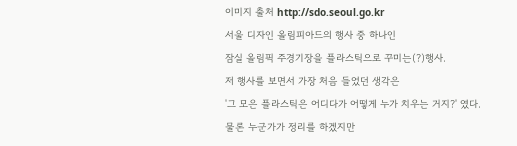이미지 출처 http://sdo.seoul.go.kr
서울 디자인 올림피아드의 행사 중 하나인
잠실 올림픽 주경기장을 플라스틱으로 꾸미는(?)행사.
저 행사를 보면서 가장 처음 들었던 생각은
'그 모은 플라스틱은 어디다가 어떻게 누가 치우는 거지?' 였다.
물론 누군가가 정리를 하겠지만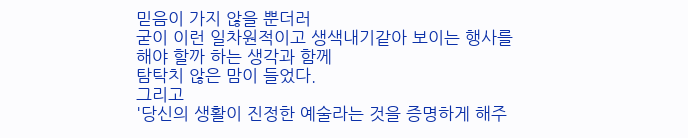믿음이 가지 않을 뿐더러
굳이 이런 일차원적이고 생색내기같아 보이는 행사를 해야 할까 하는 생각과 함께
탐탁치 않은 맘이 들었다.
그리고
'당신의 생활이 진정한 예술라는 것을 증명하게 해주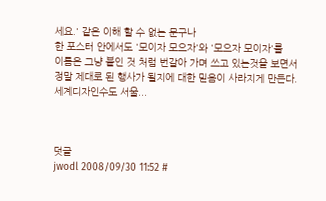세요.' 같은 이해 할 수 없는 문구나
한 포스터 안에서도 '모이자 모으자'와 '모으자 모이자'를
이름은 그냥 붙인 것 처럼 번갈아 가며 쓰고 있는것을 보면서
정말 제대로 된 행사가 될지에 대한 믿음이 사라지게 만든다.
세계디자인수도 서울...



덧글
jwodl 2008/09/30 11:52 #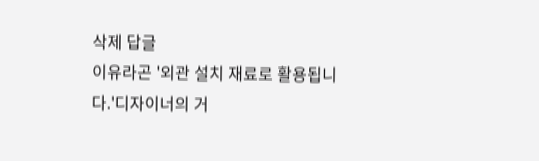삭제 답글
이유라곤 '외관 설치 재료로 활용됩니다.'디자이너의 거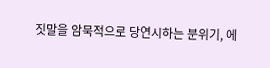짓말을 암묵적으로 당연시하는 분위기, 에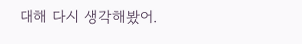대해 다시 생각해봤어.